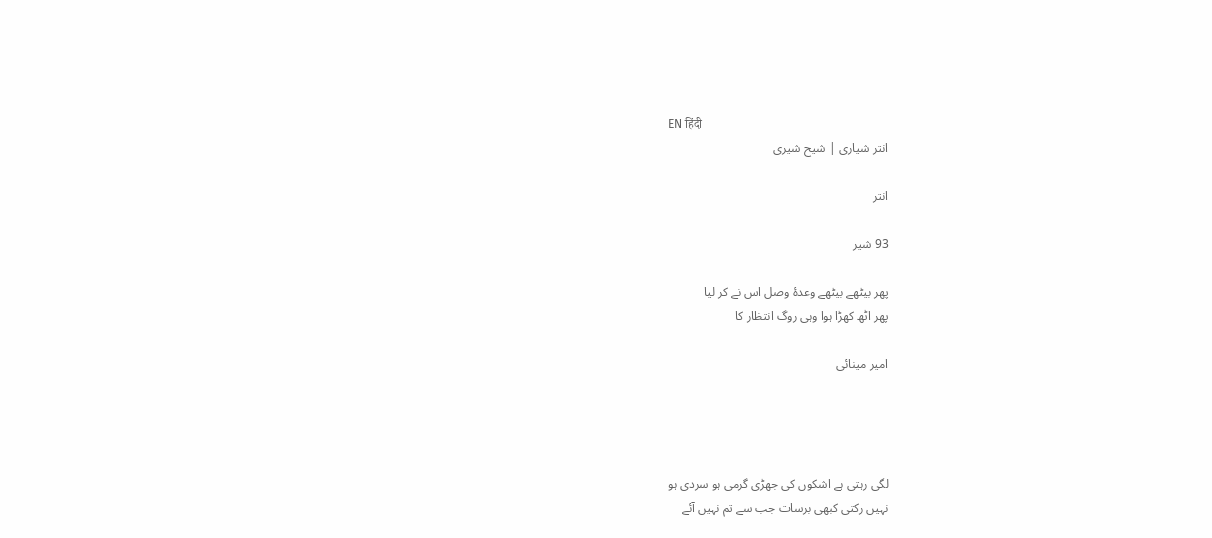EN हिंदी
انتر شیاری | شیح شیری

انتر

93 شیر

پھر بیٹھے بیٹھے وعدۂ وصل اس نے کر لیا
پھر اٹھ کھڑا ہوا وہی روگ انتظار کا

امیر مینائی




لگی رہتی ہے اشکوں کی جھڑی گرمی ہو سردی ہو
نہیں رکتی کبھی برسات جب سے تم نہیں آئے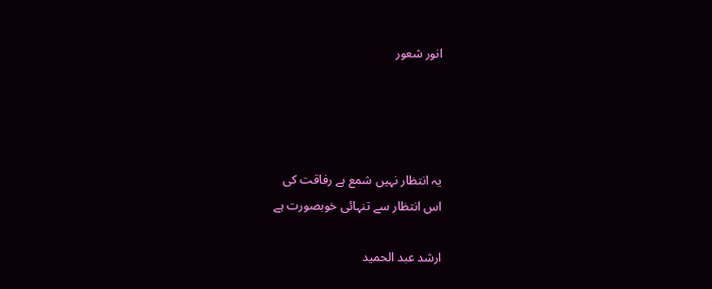انور شعور




یہ انتظار نہیں شمع ہے رفاقت کی
اس انتظار سے تنہائی خوبصورت ہے

ارشد عبد الحمید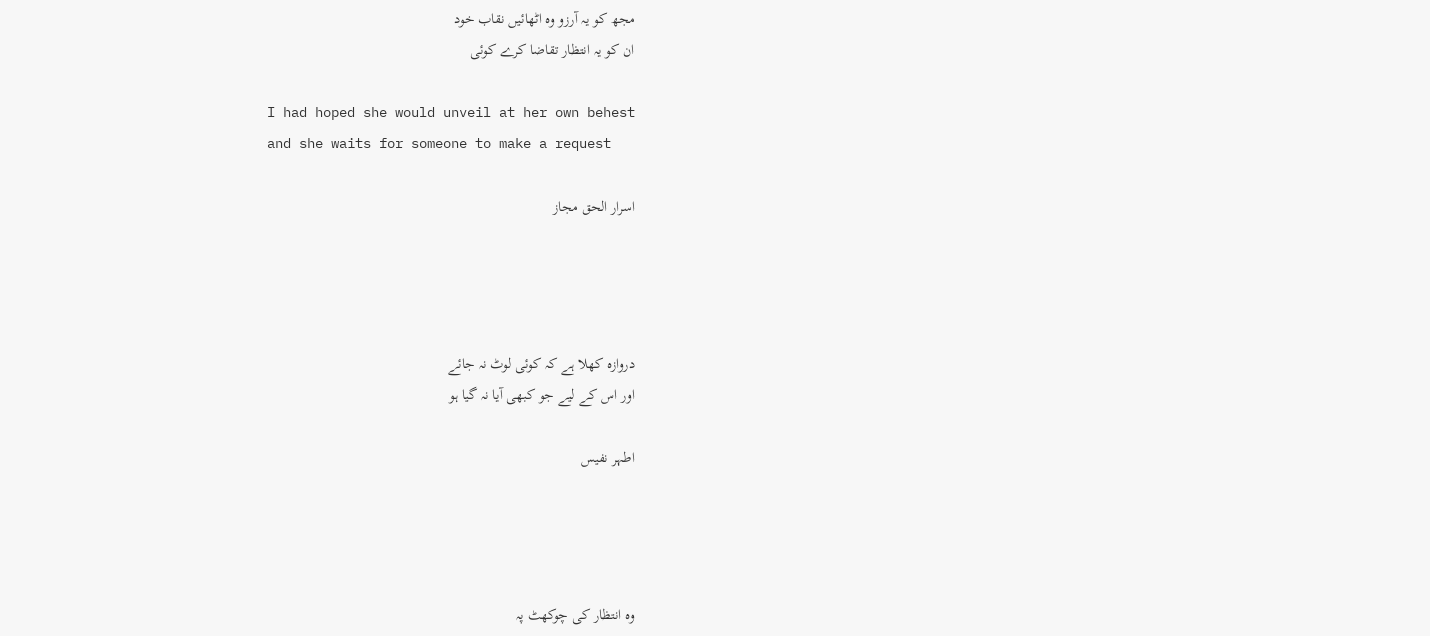مجھ کو یہ آرزو وہ اٹھائیں نقاب خود
ان کو یہ انتظار تقاضا کرے کوئی

I had hoped she would unveil at her own behest
and she waits for someone to make a request

اسرار الحق مجاز




دروازہ کھلا ہے کہ کوئی لوٹ نہ جائے
اور اس کے لیے جو کبھی آیا نہ گیا ہو

اطہر نفیس




وہ انتظار کی چوکھٹ پہ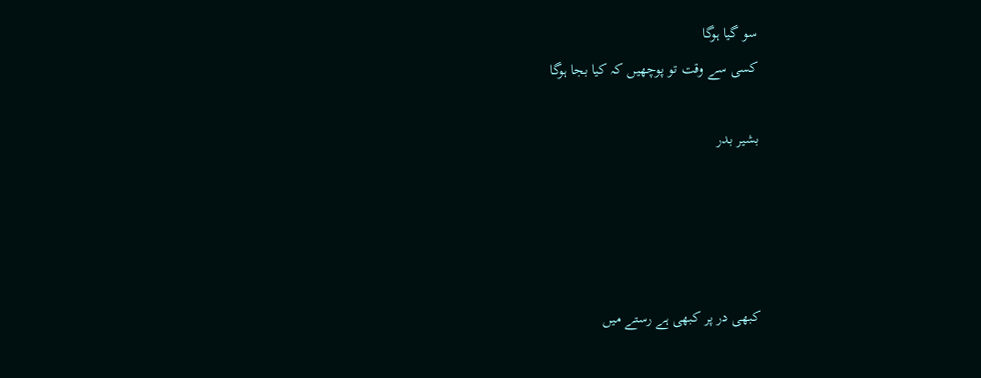سو گیا ہوگا
کسی سے وقت تو پوچھیں کہ کیا بجا ہوگا

بشیر بدر




کبھی در پر کبھی ہے رستے میں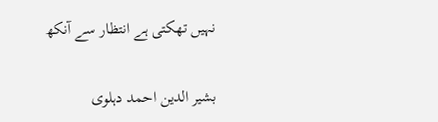نہیں تھکتی ہے انتظار سے آنکھ

بشیر الدین احمد دہلوی